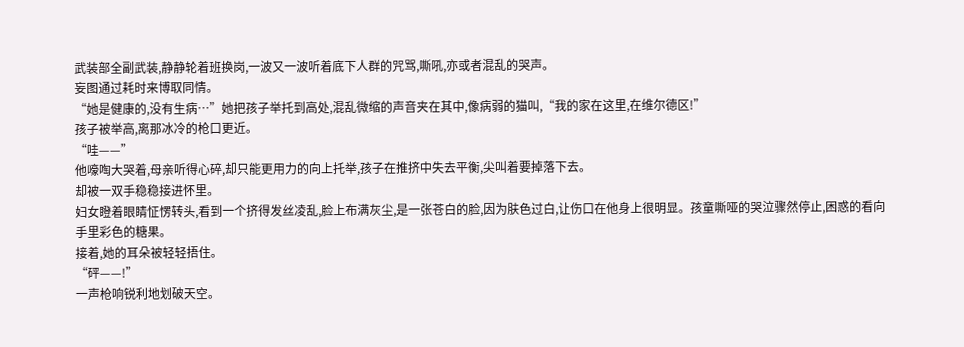武装部全副武装,静静轮着班换岗,一波又一波听着底下人群的咒骂,嘶吼,亦或者混乱的哭声。
妄图通过耗时来博取同情。
“她是健康的,没有生病…”她把孩子举托到高处,混乱微缩的声音夹在其中,像病弱的猫叫,“我的家在这里,在维尔德区!”
孩子被举高,离那冰冷的枪口更近。
“哇——”
他嚎啕大哭着,母亲听得心碎,却只能更用力的向上托举,孩子在推挤中失去平衡,尖叫着要掉落下去。
却被一双手稳稳接进怀里。
妇女瞪着眼睛怔愣转头,看到一个挤得发丝凌乱,脸上布满灰尘,是一张苍白的脸,因为肤色过白,让伤口在他身上很明显。孩童嘶哑的哭泣骤然停止,困惑的看向手里彩色的糖果。
接着,她的耳朵被轻轻捂住。
“砰——!”
一声枪响锐利地划破天空。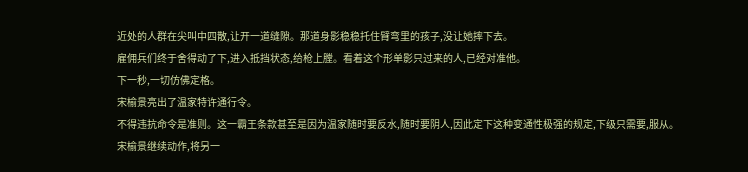近处的人群在尖叫中四散,让开一道缝隙。那道身影稳稳托住臂弯里的孩子,没让她摔下去。
雇佣兵们终于舍得动了下,进入抵挡状态,给枪上膛。看着这个形单影只过来的人,已经对准他。
下一秒,一切仿佛定格。
宋榆景亮出了温家特许通行令。
不得违抗命令是准则。这一霸王条款甚至是因为温家随时要反水,随时要阴人,因此定下这种变通性极强的规定,下级只需要,服从。
宋榆景继续动作,将另一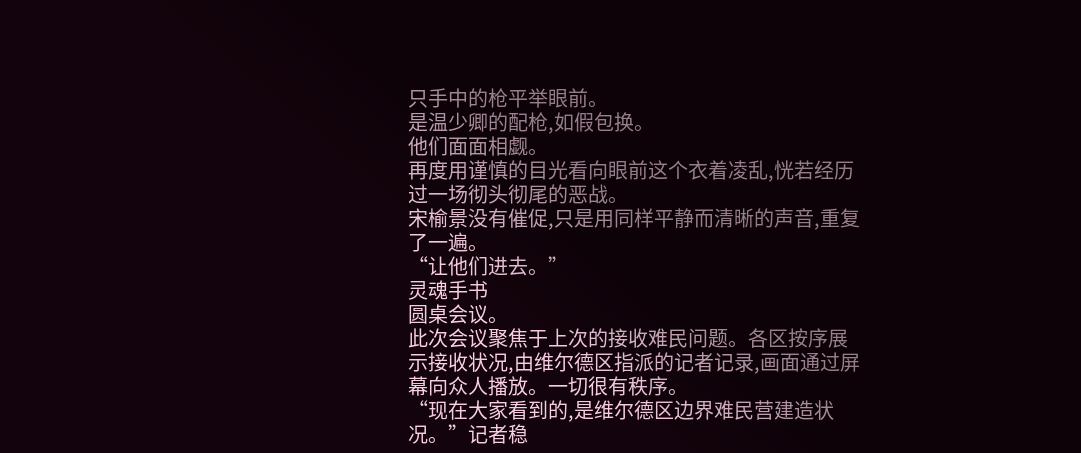只手中的枪平举眼前。
是温少卿的配枪,如假包换。
他们面面相觑。
再度用谨慎的目光看向眼前这个衣着凌乱,恍若经历过一场彻头彻尾的恶战。
宋榆景没有催促,只是用同样平静而清晰的声音,重复了一遍。
“让他们进去。”
灵魂手书
圆桌会议。
此次会议聚焦于上次的接收难民问题。各区按序展示接收状况,由维尔德区指派的记者记录,画面通过屏幕向众人播放。一切很有秩序。
“现在大家看到的,是维尔德区边界难民营建造状况。”记者稳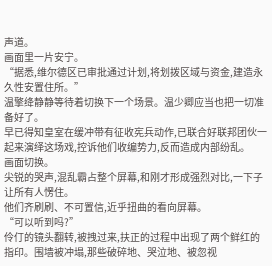声道。
画面里一片安宁。
“据悉,维尔德区已审批通过计划,将划拨区域与资金,建造永久性安置住所。”
温擎绛静静等待着切换下一个场景。温少卿应当也把一切准备好了。
早已得知皇室在缓冲带有征收宪兵动作,已联合好联邦团伙一起来演绎这场戏,控诉他们收编势力,反而造成内部纷乱。
画面切换。
尖锐的哭声,混乱霸占整个屏幕,和刚才形成强烈对比,一下子让所有人愣住。
他们齐刷刷、不可置信,近乎扭曲的看向屏幕。
“可以听到吗?”
伶仃的镜头翻转,被拽过来,扶正的过程中出现了两个鲜红的指印。围墙被冲塌,那些破碎地、哭泣地、被忽视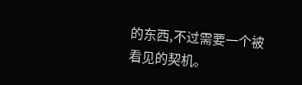的东西,不过需要一个被看见的契机。